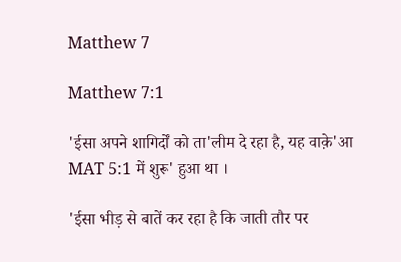Matthew 7

Matthew 7:1

'ईसा अपने शागिर्दों को ता'लीम दे रहा है, यह वाक़े'आ MAT 5:1 में शुरू' हुआ था ।

'ईसा भीड़ से बातें कर रहा है कि जाती तौर पर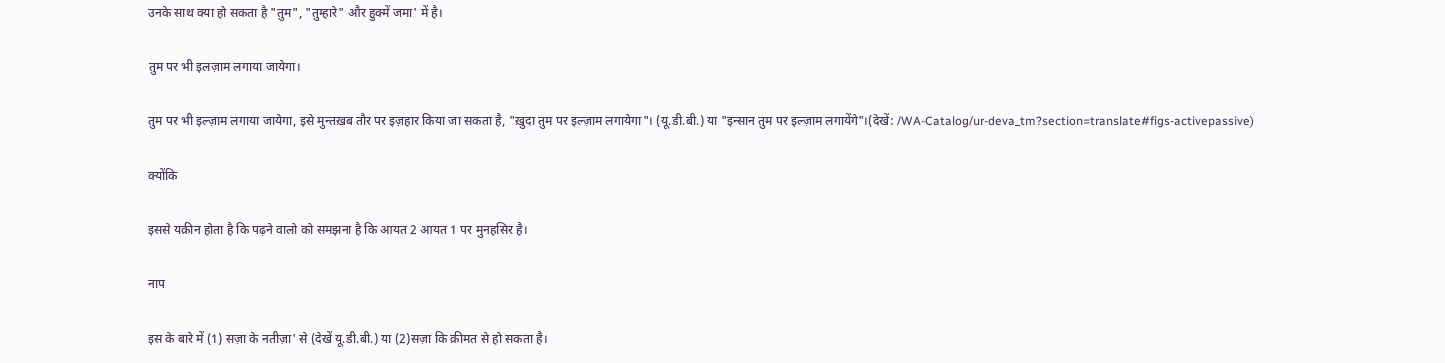उनके साथ क्या हो सकता है "तुम", "तुम्हारे" और हुक्में जमा' में है।

तुम पर भी इलज़ाम लगाया जायेगा।

तुम पर भी इल्ज़ाम लगाया जायेगा, इसे मुन्तख़ब तौर पर इज़हार किया जा सकता है, "ख़ुदा तुम पर इल्ज़ाम लगायेगा"। (यू.डी.बी.) या "इन्सान तुम पर इल्ज़ाम लगायेंगे"।(देखें: /WA-Catalog/ur-deva_tm?section=translate#figs-activepassive)

क्योंकि

इससे यक़ीन होता है कि पढ़ने वालो को समझना है कि आयत 2 आयत 1 पर मुनहसिर है।

नाप

इस के बारे में (1) सज़ा के नतीज़ा' से (देखें यू.डी.बी.) या (2)सज़ा कि क़ीमत से हो सकता है।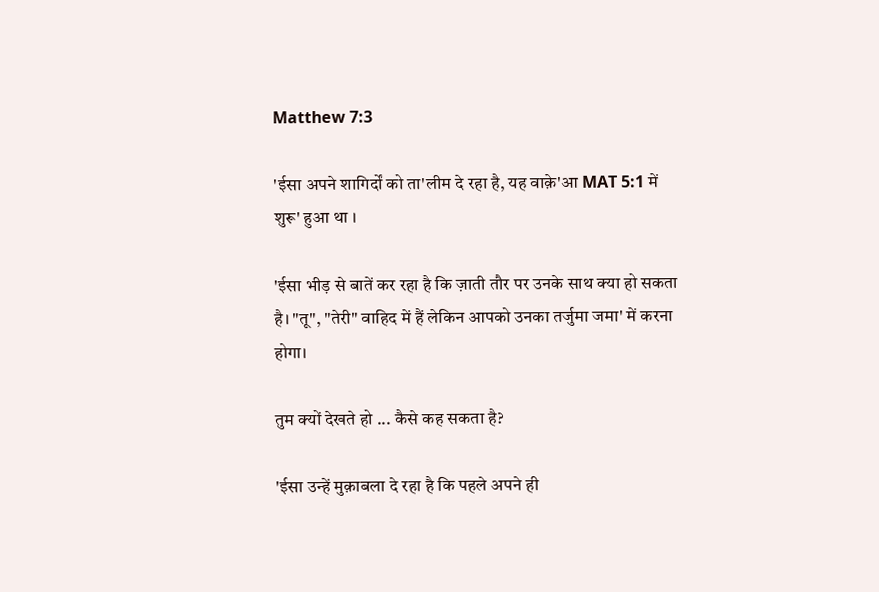Matthew 7:3

'ईसा अपने शागिर्दों को ता'लीम दे रहा है, यह वाक़े'आ MAT 5:1 में शुरू' हुआ था ।

'ईसा भीड़ से बातें कर रहा है कि ज़ाती तौर पर उनके साथ क्या हो सकता है। "तू", "तेरी" वाहिद में हैं लेकिन आपको उनका तर्जुमा जमा' में करना होगा।

तुम क्यों देखते हो ... कैसे कह सकता है?

'ईसा उन्हें मुक़ाबला दे रहा है कि पहले अपने ही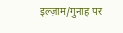इल्ज़ाम/गुनाह पर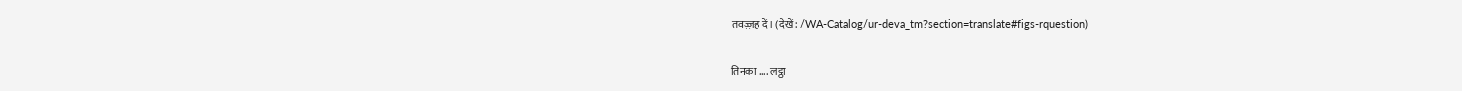तवज़्ज़ह दें। (देखें: /WA-Catalog/ur-deva_tm?section=translate#figs-rquestion)

तिनका .... लट्ठा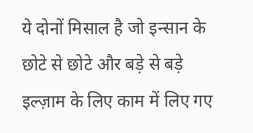ये दोनों मिसाल है जो इन्सान के छोटे से छोटे और बड़े से बड़े इल्ज़ाम के लिए काम में लिए गए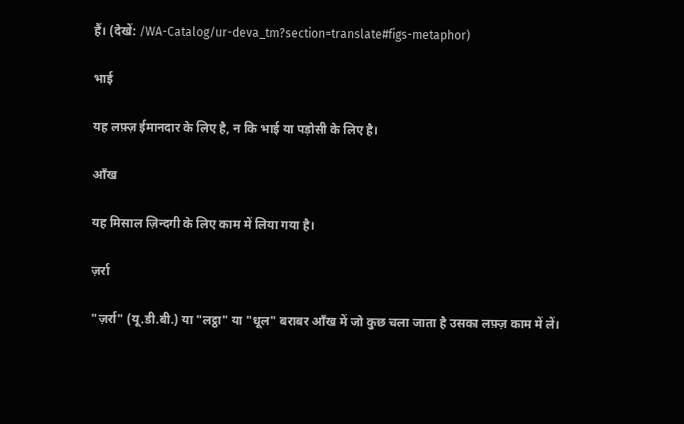हैं। (देखें: /WA-Catalog/ur-deva_tm?section=translate#figs-metaphor)

भाई

यह लफ़्ज़ ईमानदार के लिए है, न कि भाई या पड़ोसी के लिए है।

आँख

यह मिसाल ज़िन्दगी के लिए काम में लिया गया है।

ज़र्रा

"ज़र्रा" (यू.डी.बी.) या "लट्ठा" या "धूल" बराबर आँख में जो कुछ चला जाता है उसका लफ़्ज़ काम में लें।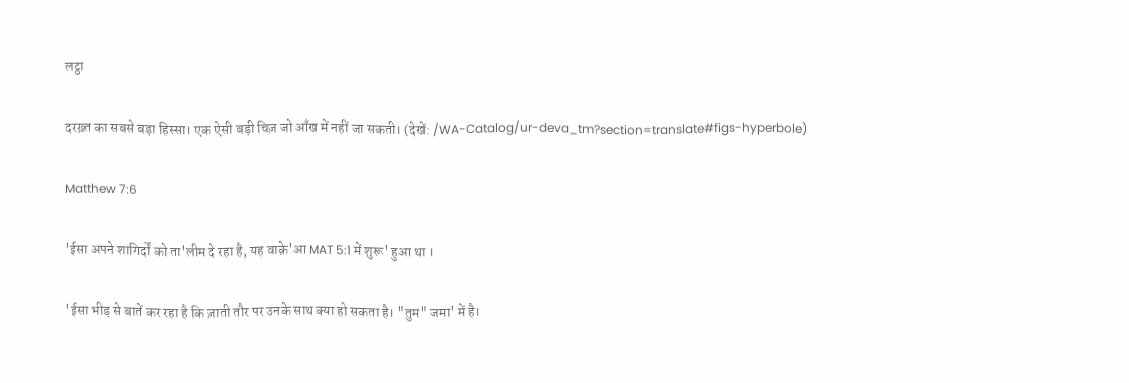लट्ठा

दरख़्त का सबसे बड़ा हिस्सा। एक ऐसी बड़ी चिज़ जो आँख में नहीं जा सकती। (देखें: /WA-Catalog/ur-deva_tm?section=translate#figs-hyperbole)

Matthew 7:6

'ईसा अपने शागिर्दों को ता'लीम दे रहा है, यह वाक़े'आ MAT 5:1 में शुरू' हुआ था ।

'ईसा भीड़ से बातें कर रहा है कि ज़ाती तौर पर उनके साथ क्या हो सकता है। "तुम" जमा' में है।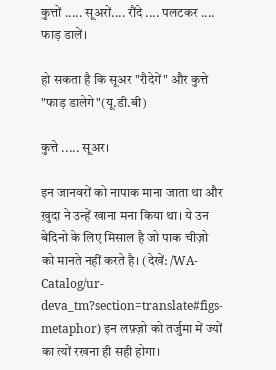कुत्तों ..... सूअरों.... रौंदे .... पलटकर .... फाड़ डालें।

हो सकता है कि सूअर "रौदेगें" और कुत्ते "फाड़ डालेगे"(यू.डी.बी)

कुत्ते ..... सूअर।

इन जानवरों को नापाक माना जाता था और ख़ुदा ने उन्हें खाना मना किया था। ये उन बेदिनो के लिए मिसाल है जो पाक चीज़ो को मानते नहीं करते है। (देखें: /WA-Catalog/ur-deva_tm?section=translate#figs-metaphor) इन लफ़्ज़ो को तर्जुमा में ज्यों का त्यों रखना ही सही होगा।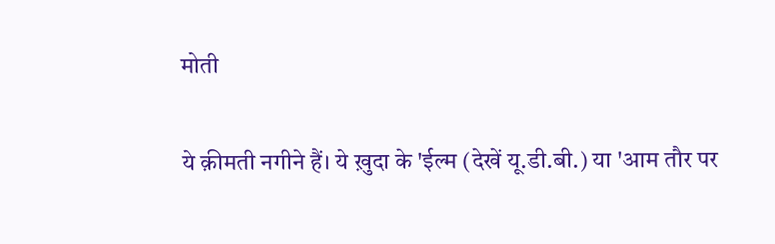मोती

ये क़ीमती नगीने हैं। ये ख़ुदा के 'ईल्म (देखें यू.डी.बी.) या 'आम तौर पर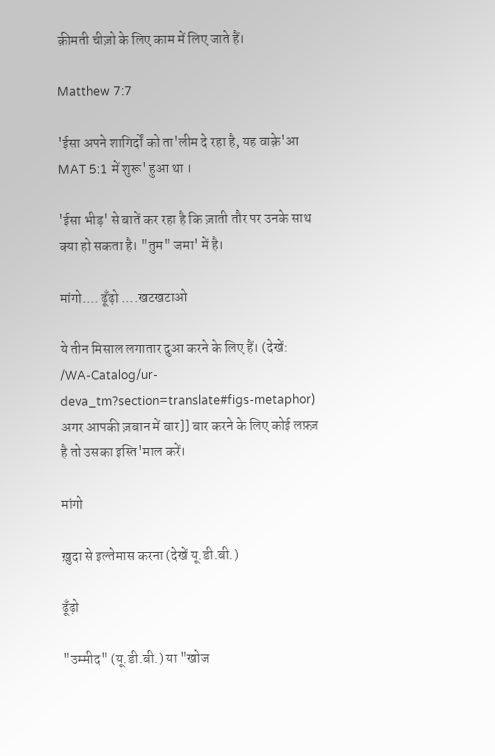क़ीमती चीज़ो के लिए काम में लिए जाते हैं।

Matthew 7:7

'ईसा अपने शागिर्दों को ता'लीम दे रहा है, यह वाक़े'आ MAT 5:1 में शुरू' हुआ था ।

'ईसा भीड़' से बातें कर रहा है कि ज़ाती तौर पर उनके साथ क्या हो सकता है। "तुम" जमा' में है।

मांगो.... ढूँढ़ो ....खटखटाओ

ये तीन मिसाल लगातार दुआ करने के लिए हैं। (देखें: /WA-Catalog/ur-deva_tm?section=translate#figs-metaphor) अगर आपकी ज़बान में बार]] बार करने के लिए कोई लफ़्ज़ है तो उसका इस्ति'माल करें।

मांगो

ख़ुदा से इल्तेमास करना (देखें यू.डी.बी.)

ढूँढ़ो

"उम्मीद" (यू.डी.बी.) या "खोज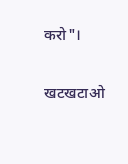करो"।

खटखटाओ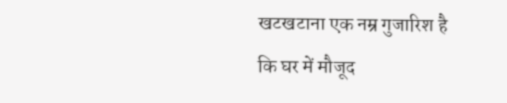खटखटाना एक नम्र गुजारिश है कि घर में मौजूद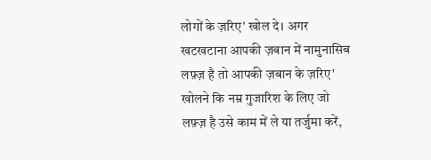लोगों के ज़रिए' खोल दे। अगर खटखटाना आपकी ज़बान में नामुनासिब लफ़्ज़ है तो आपकी ज़बान के ज़रिए' खोलने कि नम्र गुजारिश के लिए जो लफ़्ज़ है उसे काम में ले या तर्जुमा करें,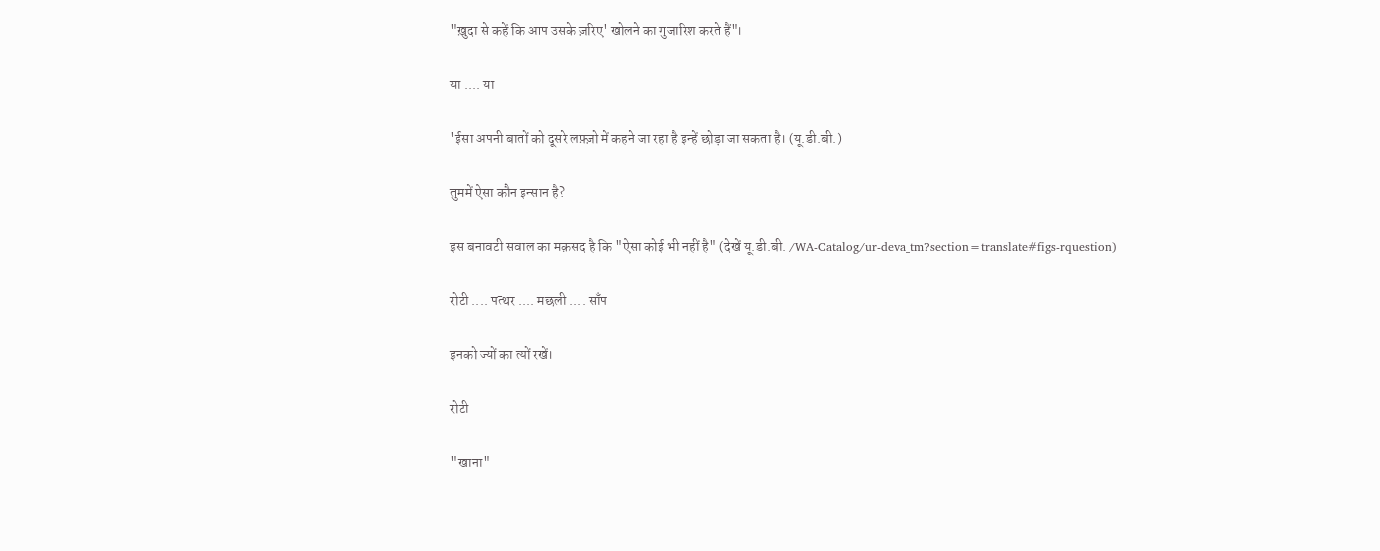"ख़ुदा से कहें कि आप उसके ज़रिए' खोलने का गुजारिश करते हैं"।

या .... या

'ईसा अपनी बातों को दूसरे लफ़्ज़ो में कहने जा रहा है इन्हें छोड़ा जा सकता है। (यू.डी.बी.)

तुममें ऐसा कौन इन्सान है?

इस बनावटी सवाल का मक़सद है कि "ऐसा कोई भी नहीं है" (देखें यू.डी.बी. /WA-Catalog/ur-deva_tm?section=translate#figs-rquestion)

रोटी .... पत्थर .... मछली .... साँप

इनको ज्यों का त्यों रखें।

रोटी

"खाना"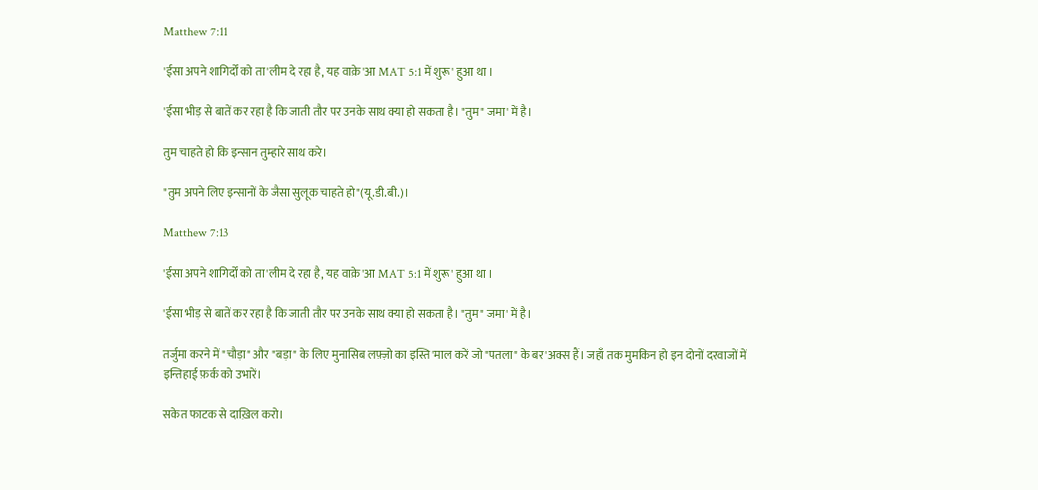Matthew 7:11

'ईसा अपने शागिर्दों को ता'लीम दे रहा है, यह वाक़े'आ MAT 5:1 में शुरू' हुआ था ।

'ईसा भीड़ से बातें कर रहा है कि जाती तौर पर उनके साथ क्या हो सकता है। "तुम" जमा' में है।

तुम चाहते हो कि इन्सान तुम्हारे साथ करे।

"तुम अपने लिए इन्सानों के जैसा सुलूक चाहते हो"(यू.डी.बी.)।

Matthew 7:13

'ईसा अपने शागिर्दों को ता'लीम दे रहा है, यह वाक़े'आ MAT 5:1 में शुरू' हुआ था ।

'ईसा भीड़ से बातें कर रहा है कि जाती तौर पर उनके साथ क्या हो सकता है। "तुम" जमा' में है।

तर्जुमा करने में "चौड़ा" और "बड़ा" के लिए मुनासिब लफ़्ज़ो का इस्ति'माल करें जो "पतला" के बर'अक्स हैं। जहाँ तक मुमकिन हो इन दोनों दरवाजों में इन्तिहाई फ़र्क को उभारें।

सकेत फाटक से दाख़िल करो।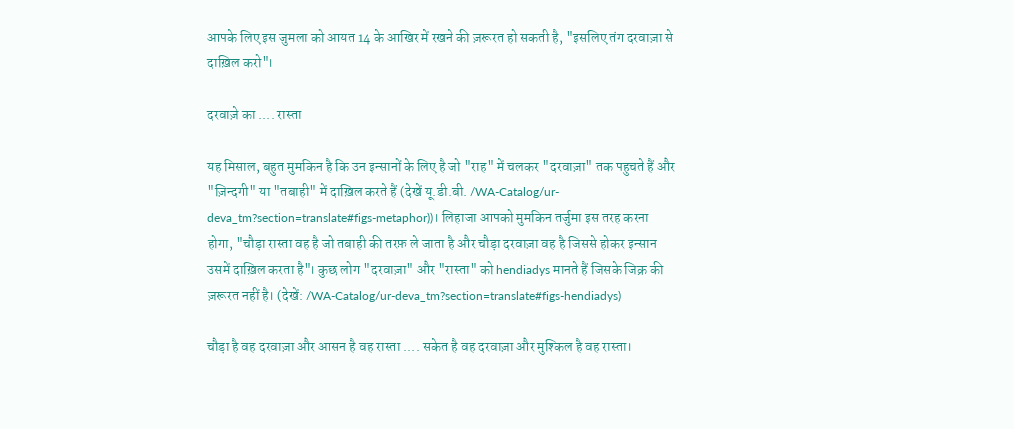आपके लिए इस जुमला को आयत 14 के आखिर में रखने की ज़रूरत हो सकती है, "इसलिए तंग दरवाज़ा से दाख़िल करो"।

दरवाज़े का .... रास्ता

यह मिसाल, बहुत मुमकिन है कि उन इन्सानों के लिए है जो "राह" में चलकर "दरवाज़ा" तक पहुचते हैं और "ज़िन्दगी" या "तबाही" में दाख़िल करते हैं (देखें यू.डी.बी. /WA-Catalog/ur-deva_tm?section=translate#figs-metaphor))। लिहाजा आपको मुमकिन तर्जुमा इस तरह करना होगा, "चौड़ा रास्ता वह है जो तबाही की तरफ़ ले जाता है और चौड़ा दरवाज़ा वह है जिससे होकर इन्सान उसमें दाख़िल करता है"। कुछ लोग "दरवाज़ा" और "रास्ता" को hendiadys मानते हैं जिसके जिक्र की ज़रूरत नहीं है। (देखें: /WA-Catalog/ur-deva_tm?section=translate#figs-hendiadys)

चौड़ा है वह दरवाज़ा और आसन है वह रास्ता .... सकेत है वह दरवाज़ा और मुश्किल है वह रास्ता।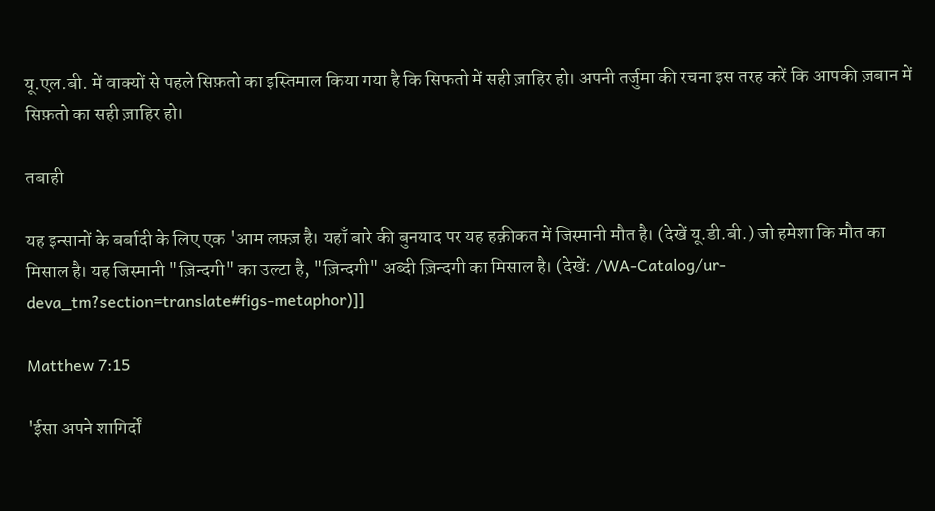यू.एल.बी. में वाक्यों से पहले सिफ़तो का इस्तिमाल किया गया है कि सिफतो में सही ज़ाहिर हो। अपनी तर्जुमा की रचना इस तरह करें कि आपकी ज़बान में सिफ़तो का सही ज़ाहिर हो।

तबाही

यह इन्सानों के बर्बादी के लिए एक 'आम लफ़्ज़ है। यहाँ बारे की बुनयाद पर यह हक़ीकत में जिस्मानी मौत है। (देखें यू.डी.बी.) जो हमेशा कि मौत का मिसाल है। यह जिस्मानी "ज़िन्दगी" का उल्टा है, "ज़िन्दगी" अब्दी ज़िन्दगी का मिसाल है। (देखें: /WA-Catalog/ur-deva_tm?section=translate#figs-metaphor)]]

Matthew 7:15

'ईसा अपने शागिर्दों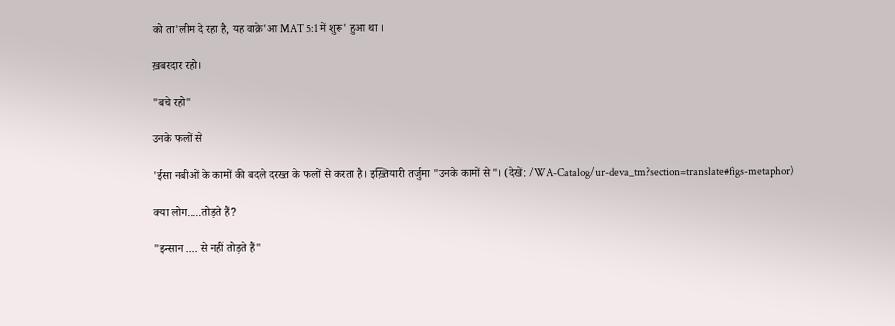को ता'लीम दे रहा है, यह वाक़े'आ MAT 5:1 में शुरू' हुआ था ।

ख़बरदार रहो।

"बचे रहो"

उनके फलों से

'ईसा नबीओं के कामों की बदले दरख्त के फलों से करता है। इख़्तियारी तर्जुमा "उनके कामों से"। (देखें: /WA-Catalog/ur-deva_tm?section=translate#figs-metaphor)

क्या लोग.....तोड़ते हैं?

"इन्सान .... से नहीं तोड़ते हैं"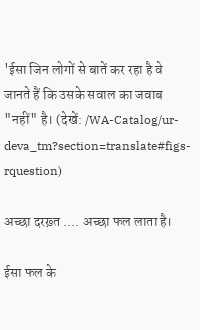'ईसा जिन लोगों से बातें कर रहा है वे जानते हैं कि उसके सवाल का जवाब "नहीं" है। (देखें: /WA-Catalog/ur-deva_tm?section=translate#figs-rquestion)

अच्छा दरख़्त .... अच्छा फल लाता है।

ईसा फल के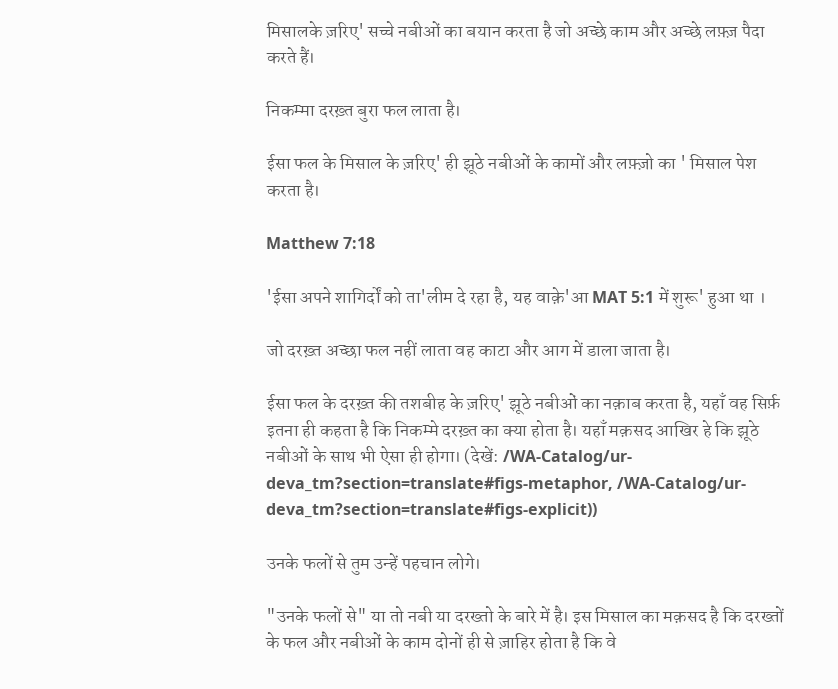मिसालके ज़रिए' सच्चे नबीओं का बयान करता है जो अच्छे काम और अच्छे लफ़्ज़ पैदा करते हैं।

निकम्मा दरख़्त बुरा फल लाता है।

ईसा फल के मिसाल के ज़रिए' ही झूठे नबीओं के कामों और लफ़्ज़ो का ' मिसाल पेश करता है।

Matthew 7:18

'ईसा अपने शागिर्दों को ता'लीम दे रहा है, यह वाक़े'आ MAT 5:1 में शुरू' हुआ था ।

जो दरख़्त अच्छा फल नहीं लाता वह काटा और आग में डाला जाता है।

ईसा फल के दरख़्त की तशबीह के ज़रिए' झूठे नबीओं का नक़ाब करता है, यहाँ वह सिर्फ़ इतना ही कहता है कि निकम्मे दरख़्त का क्या होता है। यहाँ मक़सद आखिर हे कि झूठे नबीओं के साथ भी ऐसा ही होगा। (देखें: /WA-Catalog/ur-deva_tm?section=translate#figs-metaphor, /WA-Catalog/ur-deva_tm?section=translate#figs-explicit))

उनके फलों से तुम उन्हें पहचान लोगे।

"उनके फलों से" या तो नबी या दरख्तो के बारे में है। इस मिसाल का मक़सद है कि दरख्तों के फल और नबीओं के काम दोनों ही से ज़ाहिर होता है कि वे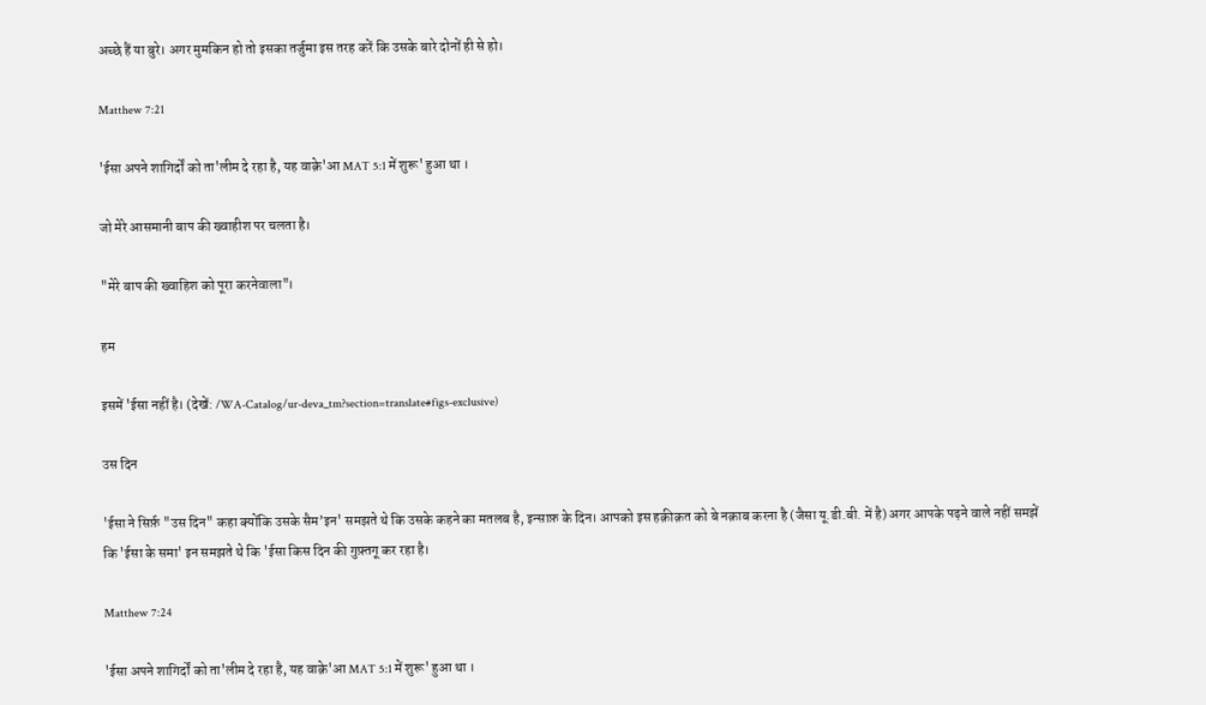अच्छे हैं या बुरे। अगर मुमकिन हो तो इसका तर्जुमा इस तरह करें कि उसके बारे दोनों ही से हो।

Matthew 7:21

'ईसा अपने शागिर्दों को ता'लीम दे रहा है, यह वाक़े'आ MAT 5:1 में शुरू' हुआ था ।

जो मेरे आसमानी बाप की ख्वाहीश पर चलता है।

"मेरे बाप की ख्वाहिश को पूरा करनेवाला"।

हम

इसमें 'ईसा नहीं है। (देखें: /WA-Catalog/ur-deva_tm?section=translate#figs-exclusive)

उस दिन

'ईसा ने सिर्फ़ "उस दिन" कहा क्योंकि उसके सैम’इन' समझते थे कि उसके कहने का मतलब है, इन्साफ़ के दिन। आपको इस हक़ीक़त को बे नक़ाब करना है (जैसा यू.डी.बी. में है) अगर आपके पढ़ने वाले नहीं समझें कि 'ईसा के समा' इन समझते थे कि 'ईसा किस दिन की गुफ़्तगू कर रहा है।

Matthew 7:24

'ईसा अपने शागिर्दों को ता'लीम दे रहा है, यह वाक़े'आ MAT 5:1 में शुरू' हुआ था ।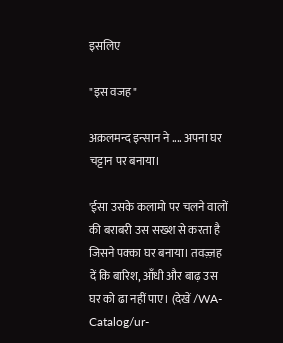इसलिए

"इस वजह"

अक़लमन्द इन्सान ने .... अपना घर चट्टान पर बनाया।

'ईसा उसके कलामो पर चलने वालों की बराबरी उस सख्श से करता है जिसने पक्का घर बनाया। तवज़्ज़ह दें कि बारिश, आँधी और बाढ़ उस घर को ढा नहीं पाए। (देखें /WA-Catalog/ur-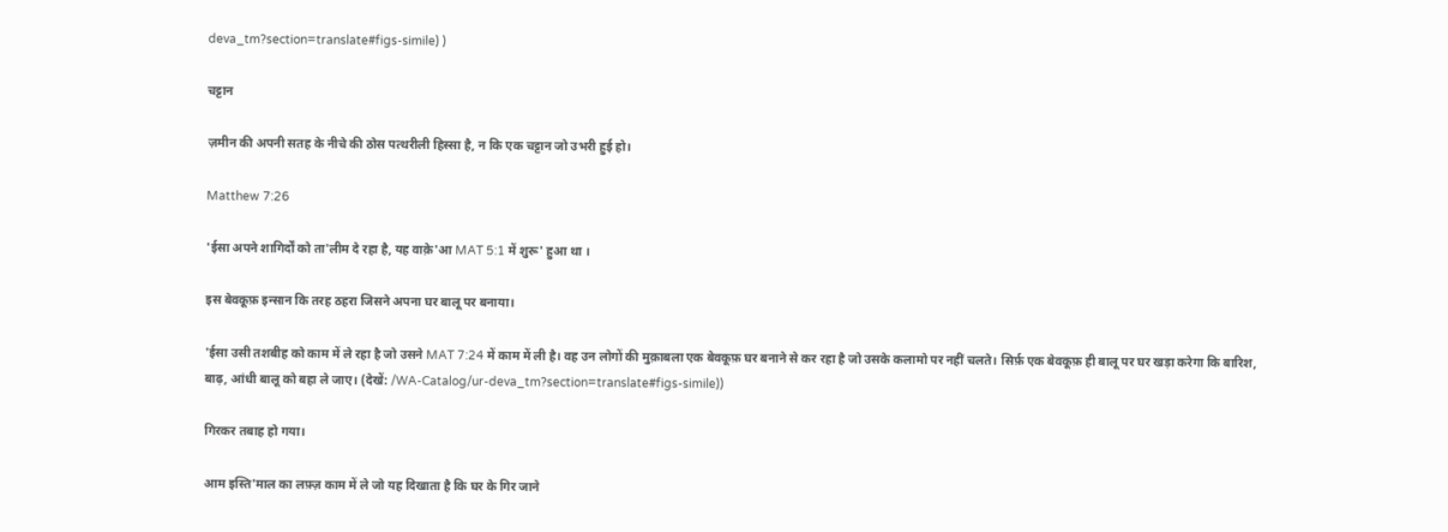deva_tm?section=translate#figs-simile) )

चट्टान

ज़मीन की अपनी सतह के नीचे की ठोस पत्थरीली हिस्सा है, न कि एक चट्टान जो उभरी हुई हो।

Matthew 7:26

'ईसा अपने शागिर्दों को ता'लीम दे रहा है, यह वाक़े'आ MAT 5:1 में शुरू' हुआ था ।

इस बेवकूफ़ इन्सान कि तरह ठहरा जिसने अपना घर बालू पर बनाया।

'ईसा उसी तशबीह को काम में ले रहा है जो उसने MAT 7:24 में काम में ली है। वह उन लोगों की मुक़ाबला एक बेवकूफ़ घर बनाने से कर रहा है जो उसके कलामो पर नहीं चलते। सिर्फ़ एक बेवकूफ़ ही बालू पर घर खड़ा करेगा कि बारिश, बाढ़, आंधी बालू को बहा ले जाए। (देखें: /WA-Catalog/ur-deva_tm?section=translate#figs-simile))

गिरकर तबाह हो गया।

आम इस्ति'माल का लफ़्ज़ काम में ले जो यह दिखाता है कि घर के गिर जाने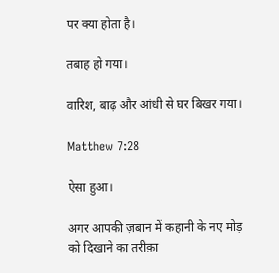पर क्या होता है।

तबाह हो गया।

वारिश, बाढ़ और आंधी से घर बिखर गया।

Matthew 7:28

ऐसा हुआ।

अगर आपकी ज़बान में कहानी के नए मोड़ को दिखाने का तरीक़ा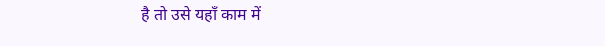है तो उसे यहाँ काम में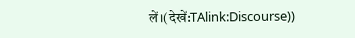लें।(देखें:TAlink:Discourse))